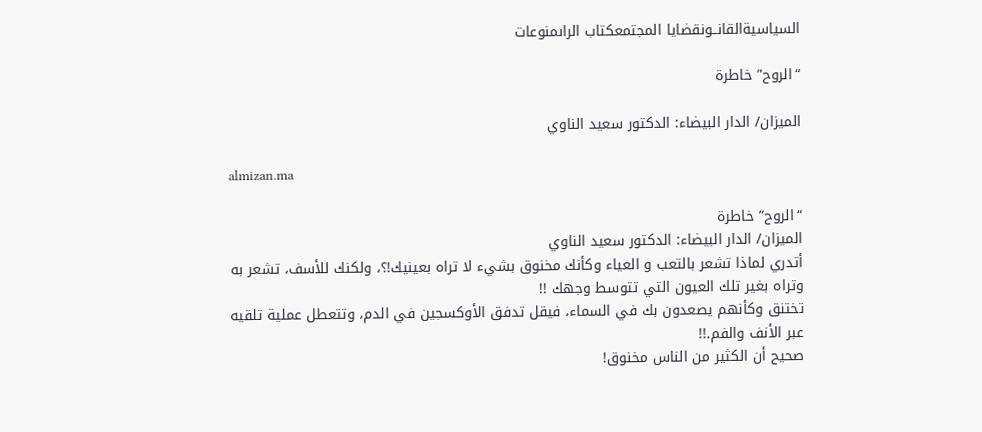السياسيةالقانــونقضايا المجتمعكتاب الراىمنوعات

“الروح” خاطرة

الميزان/ الدار البيضاء: الدكتور سعيد الناوي

almizan.ma

“الروح” خاطرة
الميزان/ الدار البيضاء: الدكتور سعيد الناوي
أتدري لماذا تشعر بالتعب و العياء وكأنك مخنوق بشيء لا تراه بعينيك!؟، ولكنك للأسف، تشعر به وتراه بغير تلك العيون التي تتوسط وجهك !!
تختنق وكأنهم يصعدون بك في السماء، فيقل تدفق الأوكسجين في الدم، وتتعطل عملية تلقيه عبر الأنف والفم.!!
صحيح أن الكثير من الناس مخنوق!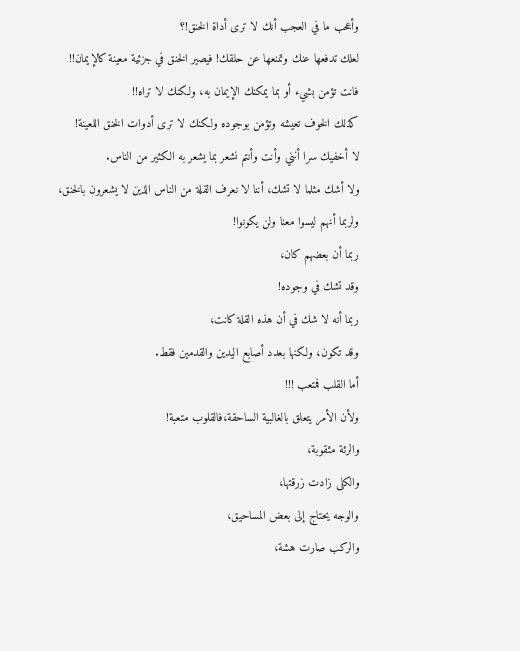وأعحب ما في العجب أنك لا ترى أداة الخنق!؟
لعلك تدفعها عنك وتمنعها عن حلقك! فيصير الخنق في جزئية معينة كالإيمان!!
فانت تؤمن بشيء أو بما يمكنك الإيمان به، ولكنك لا تراه!!
كذلك الخوف تعيشه وتؤمن بوجوده ولكنك لا ترى أدوات الخنق اللعينة!
لا أخفيك سرا أنني وأنت وأنتم نشعر بما يشعر به الكثير من الناس.
ولا أشك مثلما لا تشك، أننا لا نعرف القلة من الناس الذين لا يشعرون بالخنق،
ولربما أنهم ليسوا معنا ولن يكونوا!
ربما أن بعضهم كان،
وقد تشك في وجوده!
ربما أنه لا شك في أن هذه القلة كانت،
وقد تكون، ولكنها بعدد أصابع اليدين والقدمين فقط.
أما القلب فمتعب !!!
ولأن الأمر يتعلق بالغالبية الساحقة،فالقلوب متعبة!
والرئة مثقوبة،
والكلى زادت زرقتها،
والوجه يحتاج إلى بعض المساحيق،
والركب صارت هشة،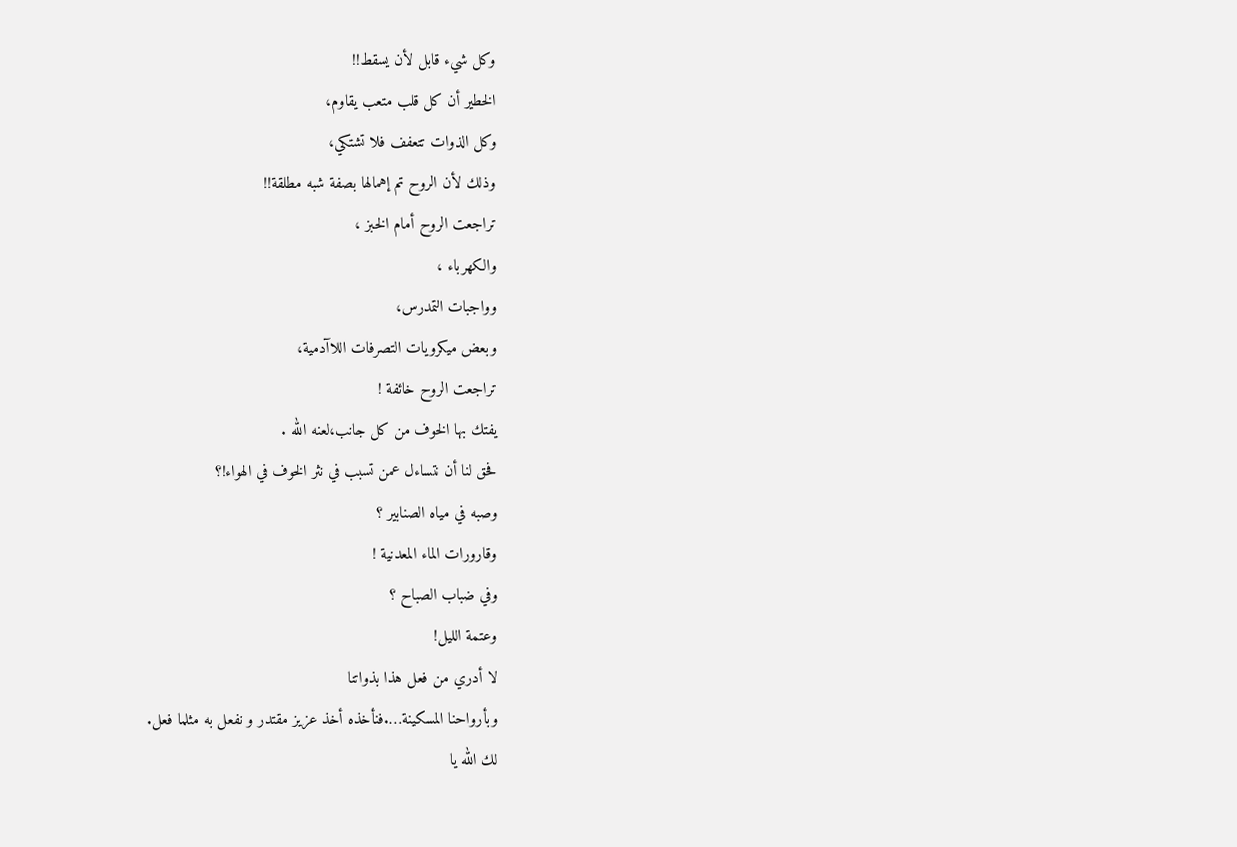وكل شيء قابل لأن يسقط!!
الخطير أن كل قلب متعب يقاوم،
وكل الذوات تتعفف فلا تشتكي،
وذلك لأن الروح تم إهمالها بصفة شبه مطلقة!!
تراجعت الروح أمام الخبز ،
والكهرباء ،
وواجبات التمدرس،
وبعض ميكرويات التصرفات اللاآدمية،
تراجعت الروح خائفة !
يفتك بها الخوف من كل جانب،لعنه الله .
فحق لنا أن نتساءل عمن تسبب في نثر الخوف في الهواء!؟
وصبه في مياه الصنابير ؟
وقارورات الماء المعدنية !
وفي ضباب الصباح ؟
وعتمة الليل!
لا أدري من فعل هذا بذواتنا
وبأرواحنا المسكينة….فنأخذه أخذ عزيز مقتدر و نفعل به مثلما فعل.
لك الله يا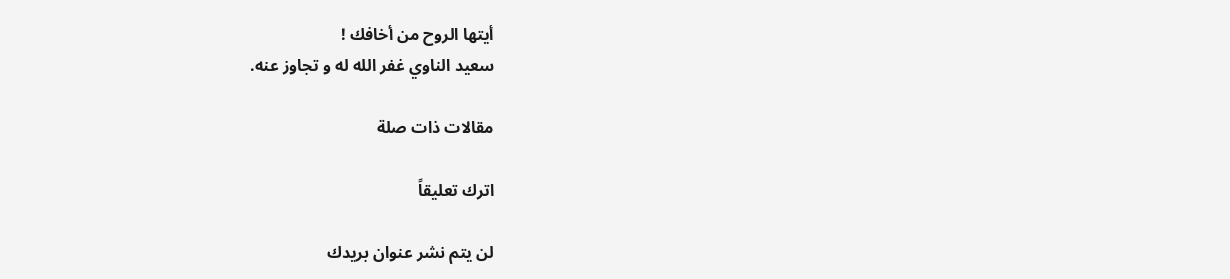أيتها الروح من أخافك !
سعيد الناوي غفر الله له و تجاوز عنه.

مقالات ذات صلة

اترك تعليقاً

لن يتم نشر عنوان بريدك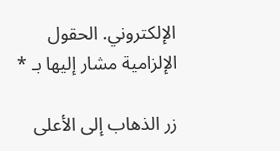الإلكتروني. الحقول الإلزامية مشار إليها بـ *

زر الذهاب إلى الأعلى